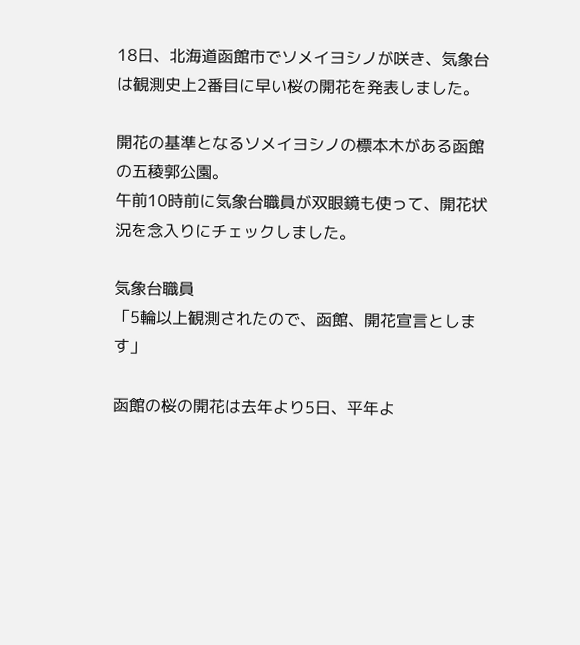18日、北海道函館市でソメイヨシノが咲き、気象台は観測史上2番目に早い桜の開花を発表しました。

開花の基準となるソメイヨシノの標本木がある函館の五稜郭公園。
午前10時前に気象台職員が双眼鏡も使って、開花状況を念入りにチェックしました。

気象台職員
「5輪以上観測されたので、函館、開花宣言とします」

函館の桜の開花は去年より5日、平年よ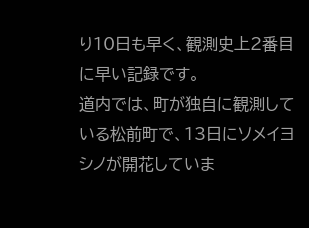り10日も早く、観測史上2番目に早い記録です。
道内では、町が独自に観測している松前町で、13日にソメイヨシノが開花していま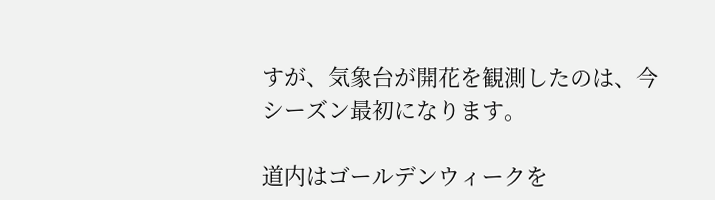すが、気象台が開花を観測したのは、今シーズン最初になります。

道内はゴールデンウィークを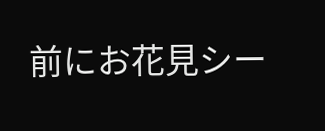前にお花見シー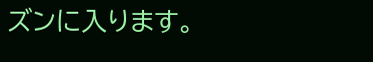ズンに入ります。